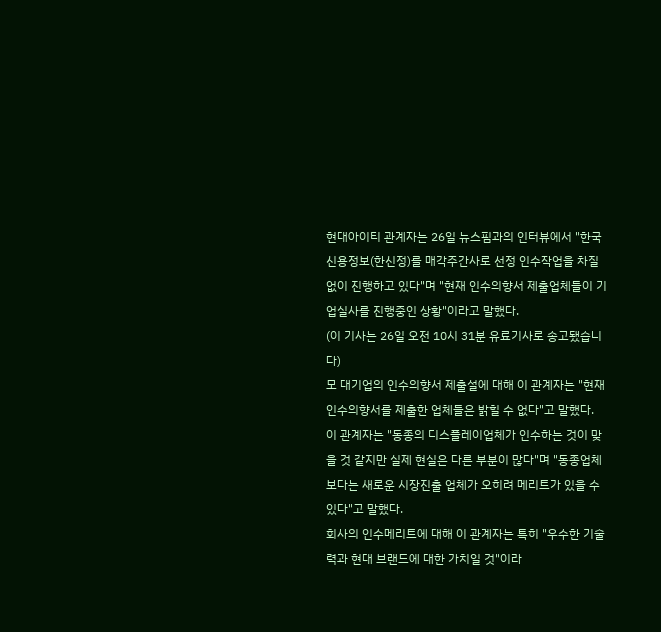현대아이티 관계자는 26일 뉴스핌과의 인터뷰에서 "한국신용정보(한신정)를 매각주간사로 선정 인수작업을 차질없이 진행하고 있다"며 "현재 인수의향서 제출업체들이 기업실사를 진행중인 상황"이라고 말했다.
(이 기사는 26일 오전 10시 31분 유료기사로 송고됐습니다)
모 대기업의 인수의향서 제출설에 대해 이 관계자는 "현재 인수의향서를 제출한 업체들은 밝힐 수 없다"고 말했다.
이 관계자는 "동종의 디스플레이업체가 인수하는 것이 맞을 것 같지만 실제 현실은 다른 부분이 많다"며 "동종업체보다는 새로운 시장진출 업체가 오히려 메리트가 있을 수 있다"고 말했다.
회사의 인수메리트에 대해 이 관계자는 특히 "우수한 기술력과 현대 브랜드에 대한 가치일 것"이라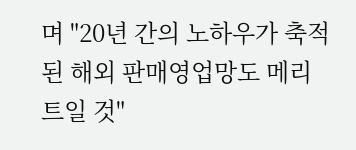며 "20년 간의 노하우가 축적된 해외 판매영업망도 메리트일 것"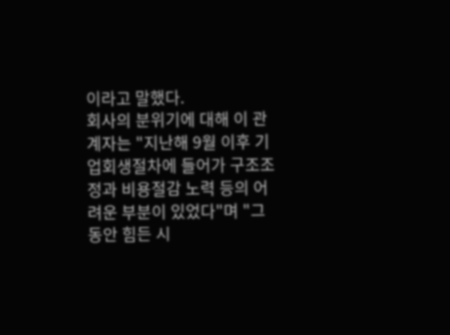이라고 말했다.
회사의 분위기에 대해 이 관계자는 "지난해 9월 이후 기업회생절차에 들어가 구조조정과 비용절감 노력 등의 어려운 부분이 있었다"며 "그동안 힘든 시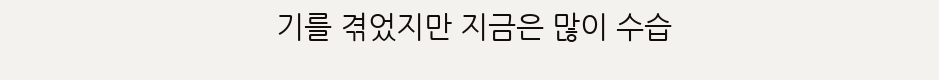기를 겪었지만 지금은 많이 수습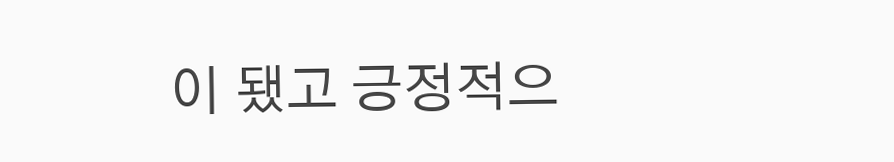이 됐고 긍정적으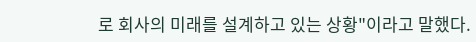로 회사의 미래를 설계하고 있는 상황"이라고 말했다.